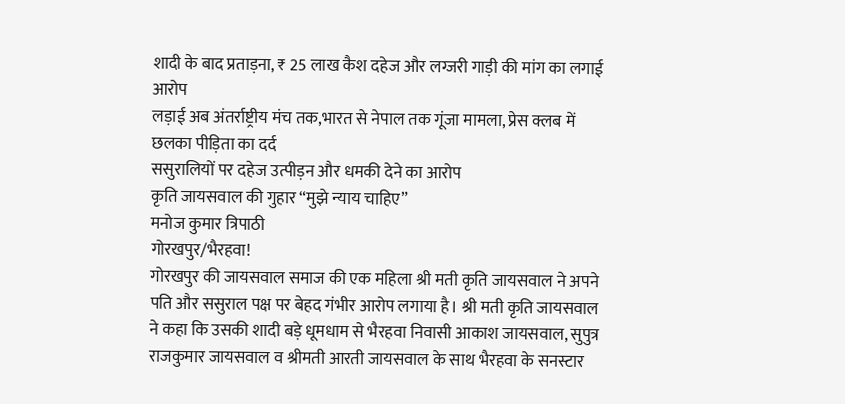शादी के बाद प्रताड़ना, ₹ 25 लाख कैश दहेज और लग्जरी गाड़ी की मांग का लगाई आरोप
लड़ाई अब अंतर्राष्ट्रीय मंच तक,भारत से नेपाल तक गूंजा मामला, प्रेस क्लब में छलका पीड़िता का दर्द
ससुरालियों पर दहेज उत्पीड़न और धमकी देने का आरोप
कृति जायसवाल की गुहार “मुझे न्याय चाहिए”
मनोज कुमार त्रिपाठी
गोरखपुर/भैरहवा!
गोरखपुर की जायसवाल समाज की एक महिला श्री मती कृति जायसवाल ने अपने पति और ससुराल पक्ष पर बेहद गंभीर आरोप लगाया है। श्री मती कृति जायसवाल ने कहा कि उसकी शादी बड़े धूमधाम से भैरहवा निवासी आकाश जायसवाल, सुपुत्र राजकुमार जायसवाल व श्रीमती आरती जायसवाल के साथ भैरहवा के सनस्टार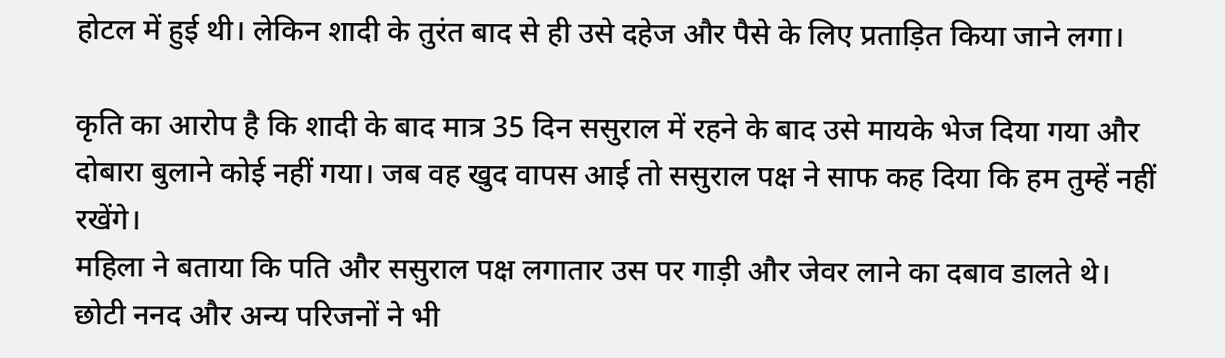होटल में हुई थी। लेकिन शादी के तुरंत बाद से ही उसे दहेज और पैसे के लिए प्रताड़ित किया जाने लगा।

कृति का आरोप है कि शादी के बाद मात्र 35 दिन ससुराल में रहने के बाद उसे मायके भेज दिया गया और दोबारा बुलाने कोई नहीं गया। जब वह खुद वापस आई तो ससुराल पक्ष ने साफ कह दिया कि हम तुम्हें नहीं रखेंगे।
महिला ने बताया कि पति और ससुराल पक्ष लगातार उस पर गाड़ी और जेवर लाने का दबाव डालते थे। छोटी ननद और अन्य परिजनों ने भी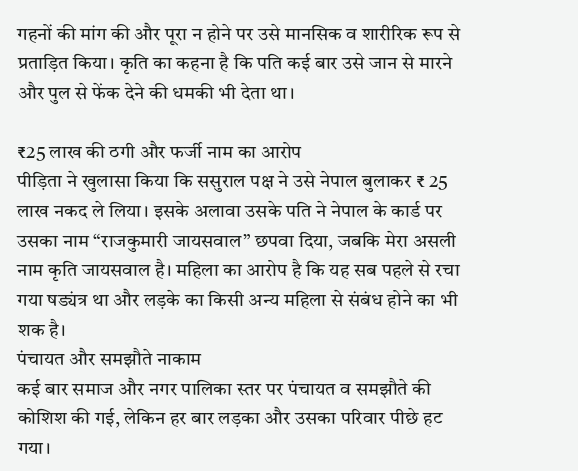गहनों की मांग की और पूरा न होने पर उसे मानसिक व शारीरिक रूप से प्रताड़ित किया। कृति का कहना है कि पति कई बार उसे जान से मारने और पुल से फेंक देने की धमकी भी देता था।

₹25 लाख की ठगी और फर्जी नाम का आरोप
पीड़िता ने खुलासा किया कि ससुराल पक्ष ने उसे नेपाल बुलाकर ₹ 25 लाख नकद ले लिया। इसके अलावा उसके पति ने नेपाल के कार्ड पर उसका नाम “राजकुमारी जायसवाल” छपवा दिया, जबकि मेरा असली नाम कृति जायसवाल है। महिला का आरोप है कि यह सब पहले से रचा गया षड्यंत्र था और लड़के का किसी अन्य महिला से संबंध होने का भी शक है।
पंचायत और समझौते नाकाम
कई बार समाज और नगर पालिका स्तर पर पंचायत व समझौते की कोशिश की गई, लेकिन हर बार लड़का और उसका परिवार पीछे हट गया।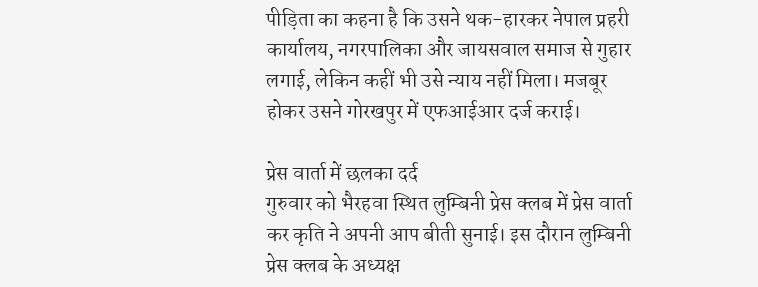पीड़िता का कहना है कि उसने थक-हारकर नेपाल प्रहरी कार्यालय, नगरपालिका और जायसवाल समाज से गुहार लगाई, लेकिन कहीं भी उसे न्याय नहीं मिला। मजबूर होकर उसने गोरखपुर में एफआईआर दर्ज कराई।

प्रेस वार्ता में छलका दर्द
गुरुवार को भैरहवा स्थित लुम्बिनी प्रेस क्लब में प्रेस वार्ता कर कृति ने अपनी आप बीती सुनाई। इस दौरान लुम्बिनी प्रेस क्लब के अध्यक्ष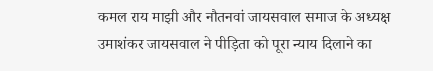कमल राय माझी और नौतनवां जायसवाल समाज के अध्यक्ष उमाशंकर जायसवाल ने पीड़िता को पूरा न्याय दिलाने का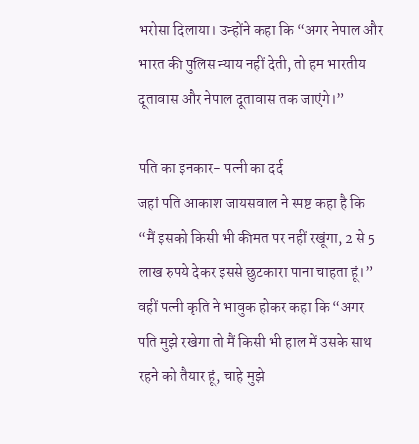भरोसा दिलाया। उन्होंने कहा कि “अगर नेपाल और भारत की पुलिस न्याय नहीं देती, तो हम भारतीय दूतावास और नेपाल दूतावास तक जाएंगे।”

पति का इनकार- पत्नी का दर्द
जहां पति आकाश जायसवाल ने स्पष्ट कहा है कि “मैं इसको किसी भी कीमत पर नहीं रखूंगा, 2 से 5 लाख रुपये देकर इससे छुटकारा पाना चाहता हूं।” वहीं पत्नी कृति ने भावुक होकर कहा कि “अगर पति मुझे रखेगा तो मैं किसी भी हाल में उसके साथ रहने को तैयार हूं, चाहे मुझे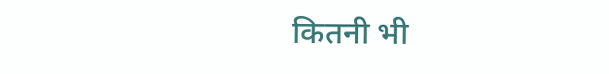कितनी भी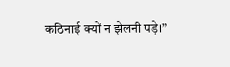कठिनाई क्यों न झेलनी पड़े।”